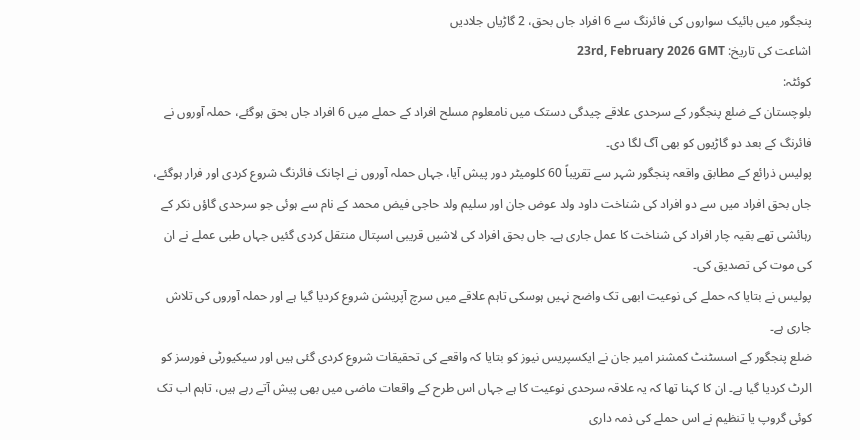پنجگور میں بائیک سواروں کی فائرنگ سے 6 افراد جاں بحق، 2 گاڑیاں جلادیں
اشاعت کی تاریخ: 23rd, February 2026 GMT
کوئٹہ:
بلوچستان کے ضلع پنجگور کے سرحدی علاقے چیدگی دستک میں نامعلوم مسلح افراد کے حملے میں 6 افراد جاں بحق ہوگئے، حملہ آوروں نے فائرنگ کے بعد دو گاڑیوں کو بھی آگ لگا دی۔
پولیس ذرائع کے مطابق واقعہ پنجگور شہر سے تقریباً 60 کلومیٹر دور پیش آیا، جہاں حملہ آوروں نے اچانک فائرنگ شروع کردی اور فرار ہوگئے، جاں بحق افراد میں سے دو افراد کی شناخت داود ولد عوض جان اور سلیم ولد حاجی فیض محمد کے نام سے ہوئی جو سرحدی گاؤں نکر کے رہائشی تھے بقیہ چار افراد کی شناخت کا عمل جاری ہے۔ جاں بحق افراد کی لاشیں قریبی اسپتال منتقل کردی گئیں جہاں طبی عملے نے ان کی موت کی تصدیق کی۔
پولیس نے بتایا کہ حملے کی نوعیت ابھی تک واضح نہیں ہوسکی تاہم علاقے میں سرچ آپریشن شروع کردیا گیا ہے اور حملہ آوروں کی تلاش جاری ہے۔
ضلع پنجگور کے اسسٹنٹ کمشنر امیر جان نے ایکسپریس نیوز کو بتایا کہ واقعے کی تحقیقات شروع کردی گئی ہیں اور سیکیورٹی فورسز کو الرٹ کردیا گیا ہے۔ ان کا کہنا تھا کہ یہ علاقہ سرحدی نوعیت کا ہے جہاں اس طرح کے واقعات ماضی میں بھی پیش آتے رہے ہیں، تاہم اب تک کوئی گروپ یا تنظیم نے اس حملے کی ذمہ داری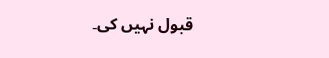قبول نہیں کی۔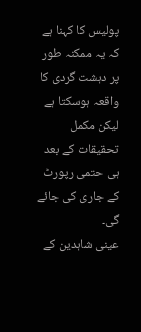پولیس کا کہنا ہے کہ یہ ممکنہ طور پر دہشت گردی کا واقعہ ہوسکتا ہے لیکن مکمل تحقیقات کے بعد ہی حتمی رپورٹ کے جاری کی جائے گی۔
عینی شاہدین کے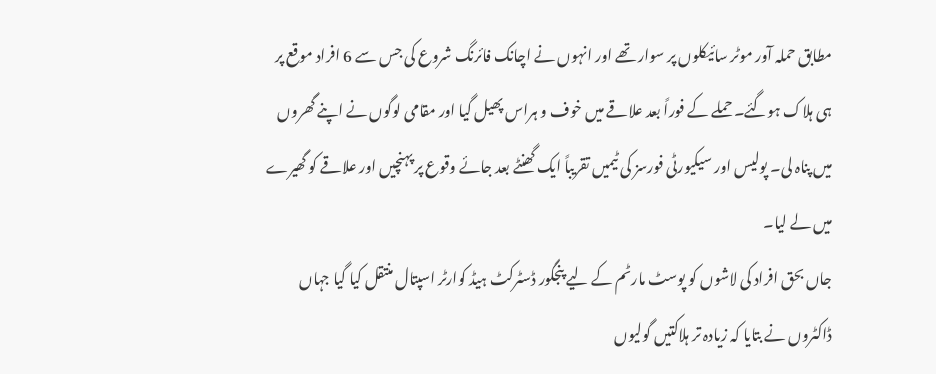مطابق حملہ آور موٹر سائیکلوں پر سوار تھے اور انہوں نے اچانک فائرنگ شروع کی جس سے 6 افراد موقع پر ہی ہلاک ہوگئے۔ حملے کے فوراً بعد علاقے میں خوف و ہراس پھیل گیا اور مقامی لوگوں نے اپنے گھروں میں پناہ لی۔ پولیس اور سیکیورٹی فورسز کی ٹیمیں تقریباً ایک گھنٹے بعد جائے وقوع پر پہنچیں اور علاقے کو گھیرے میں لے لیا۔
جاں بحق افراد کی لاشوں کو پوسٹ مارٹم کے لیے پنجگور ڈسٹرکٹ ہیڈ کوارٹر اسپتال منتقل کیا گیا جہاں ڈاکٹروں نے بتایا کہ زیادہ تر ہلاکتیں گولیوں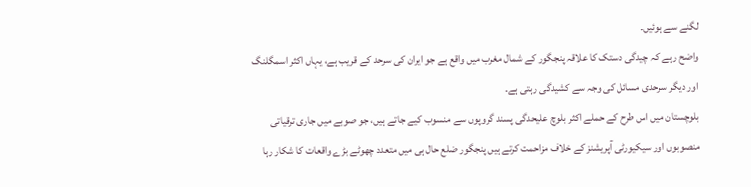لگنے سے ہوئیں۔
واضح رہے کہ چیدگی دستک کا علاقہ پنجگور کے شمال مغرب میں واقع ہے جو ایران کی سرحد کے قریب ہے، یہاں اکثر اسمگلنگ اور دیگر سرحدی مسائل کی وجہ سے کشیدگی رہتی ہے۔
بلوچستان میں اس طرح کے حملے اکثر بلوچ علیحدگی پسند گروپوں سے منسوب کیے جاتے ہیں، جو صوبے میں جاری ترقیاتی منصوبوں اور سیکیورٹی آپریشنز کے خلاف مزاحمت کرتے ہیں پنجگور ضلع حال ہی میں متعدد چھوٹے بڑے واقعات کا شکار رہا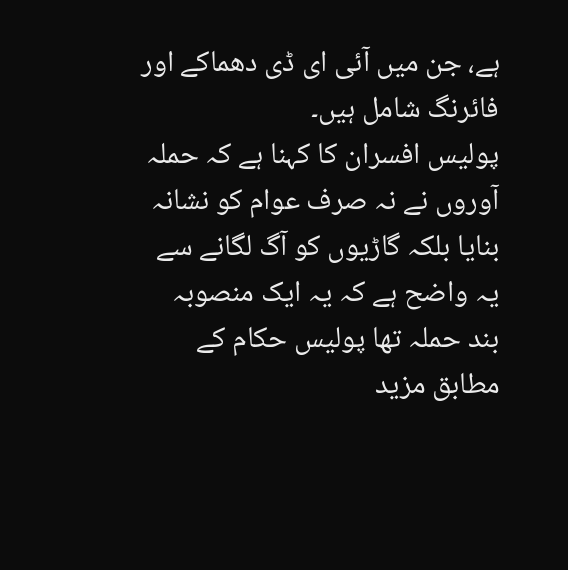ہے، جن میں آئی ای ڈی دھماکے اور فائرنگ شامل ہیں۔
پولیس افسران کا کہنا ہے کہ حملہ آوروں نے نہ صرف عوام کو نشانہ بنایا بلکہ گاڑیوں کو آگ لگانے سے یہ واضح ہے کہ یہ ایک منصوبہ بند حملہ تھا پولیس حکام کے مطابق مزید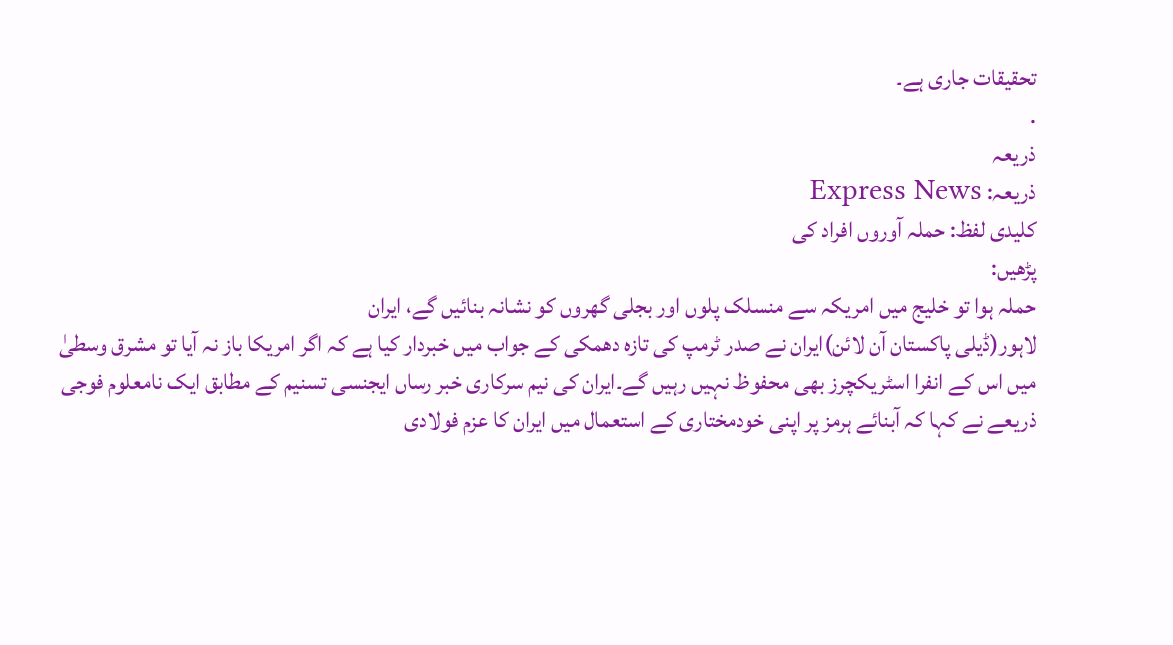تحقیقات جاری ہے۔
.
ذریعہ
ذریعہ: Express News
کلیدی لفظ: حملہ آوروں افراد کی
پڑھیں:
حملہ ہوا تو خلیج میں امریکہ سے منسلک پلوں اور بجلی گھروں کو نشانہ بنائیں گے، ایران
لاہور(ڈیلی پاکستان آن لائن)ایران نے صدر ٹرمپ کی تازہ دھمکی کے جواب میں خبردار کیا ہے کہ اگر امریکا باز نہ آیا تو مشرق وسطیٰ میں اس کے انفرا اسٹریکچرز بھی محفوظ نہیں رہیں گے۔ایران کی نیم سرکاری خبر رساں ایجنسی تسنیم کے مطابق ایک نامعلوم فوجی ذریعے نے کہا کہ آبنائے ہرمز پر اپنی خودمختاری کے استعمال میں ایران کا عزم فولادی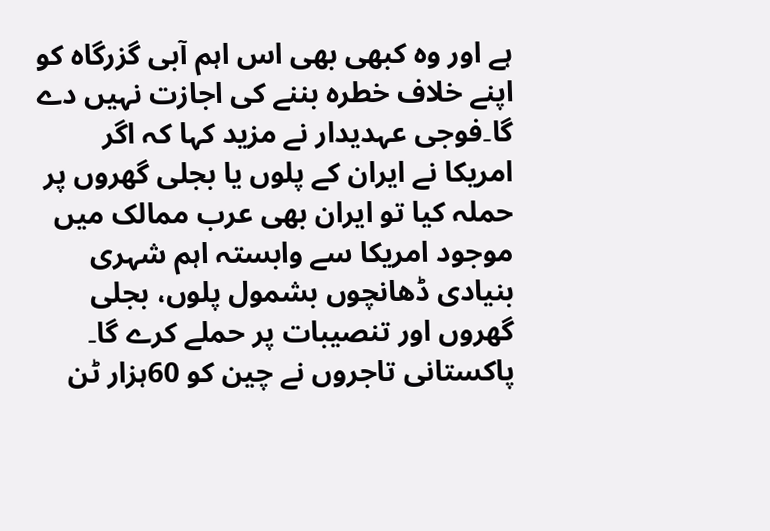ہے اور وہ کبھی بھی اس اہم آبی گزرگاہ کو اپنے خلاف خطرہ بننے کی اجازت نہیں دے گا۔فوجی عہدیدار نے مزید کہا کہ اگر امریکا نے ایران کے پلوں یا بجلی گھروں پر حملہ کیا تو ایران بھی عرب ممالک میں موجود امریکا سے وابستہ اہم شہری بنیادی ڈھانچوں بشمول پلوں، بجلی گھروں اور تنصیبات پر حملے کرے گا۔
پاکستانی تاجروں نے چین کو 60ہزار ٹن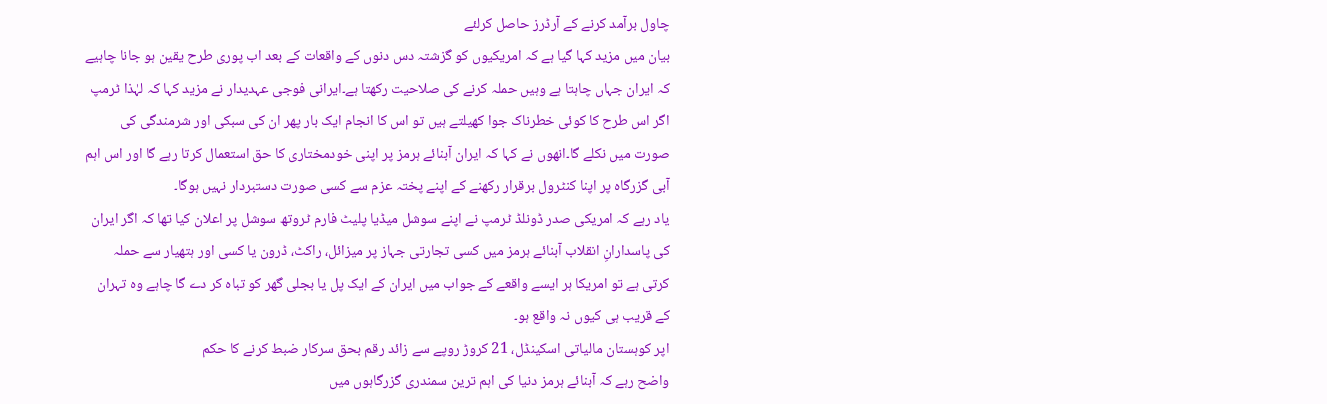چاول برآمد کرنے کے آرڈرز حاصل کرلئے
بیان میں مزید کہا گیا ہے کہ امریکیوں کو گزشتہ دس دنوں کے واقعات کے بعد اب پوری طرح یقین ہو جانا چاہیے کہ ایران جہاں چاہتا ہے وہیں حملہ کرنے کی صلاحیت رکھتا ہے۔ایرانی فوجی عہدیدار نے مزید کہا کہ لہٰذا ٹرمپ اگر اس طرح کا کوئی خطرناک جوا کھیلتے ہیں تو اس کا انجام ایک بار پھر ان کی سبکی اور شرمندگی کی صورت میں نکلے گا۔انھوں نے کہا کہ ایران آبنائے ہرمز پر اپنی خودمختاری کا حق استعمال کرتا رہے گا اور اس اہم آبی گزرگاہ پر اپنا کنٹرول برقرار رکھنے کے اپنے پختہ عزم سے کسی صورت دستبردار نہیں ہوگا۔
یاد رہے کہ امریکی صدر ڈونلڈ ٹرمپ نے اپنے سوشل میڈیا پلیٹ فارم ٹروتھ سوشل پر اعلان کیا تھا کہ اگر ایران کی پاسدارانِ انقلاب آبنائے ہرمز میں کسی تجارتی جہاز پر میزائل، راکٹ، ڈرون یا کسی اور ہتھیار سے حملہ کرتی ہے تو امریکا ہر ایسے واقعے کے جواب میں ایران کے ایک پل یا بجلی گھر کو تباہ کر دے گا چاہے وہ تہران کے قریب ہی کیوں نہ واقع ہو۔
اپر کوہستان مالیاتی اسکینڈل، 21 کروڑ روپے سے زائد رقم بحق سرکار ضبط کرنے کا حکم
واضح رہے کہ آبنائے ہرمز دنیا کی اہم ترین سمندری گزرگاہوں میں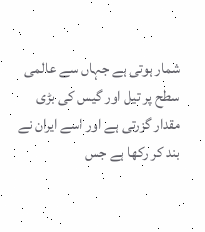شمار ہوتی ہے جہاں سے عالمی سطح پر تیل اور گیس کی بڑی مقدار گزرتی ہے اور اسے ایران نے بند کر رکھا ہے جس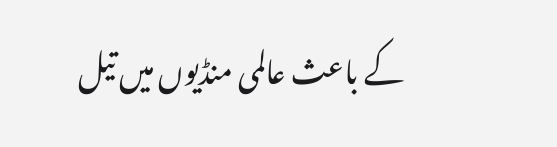کے باعث عالمی منڈیوں میں تیل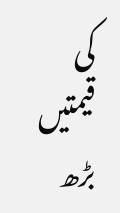کی قیمتیں بڑھ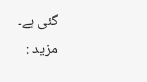گئی ہے۔
مزید :